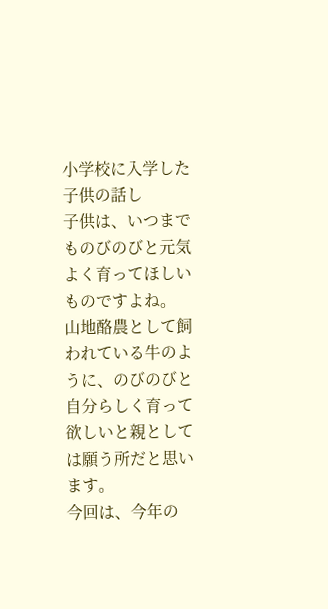小学校に入学した子供の話し
子供は、いつまでものびのびと元気よく育ってほしいものですよね。
山地酪農として飼われている牛のように、のびのびと自分らしく育って欲しいと親としては願う所だと思います。
今回は、今年の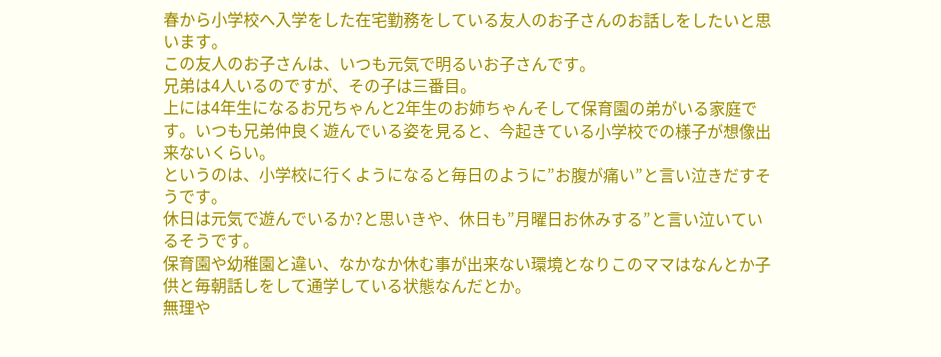春から小学校へ入学をした在宅勤務をしている友人のお子さんのお話しをしたいと思います。
この友人のお子さんは、いつも元気で明るいお子さんです。
兄弟は4人いるのですが、その子は三番目。
上には4年生になるお兄ちゃんと2年生のお姉ちゃんそして保育園の弟がいる家庭です。いつも兄弟仲良く遊んでいる姿を見ると、今起きている小学校での様子が想像出来ないくらい。
というのは、小学校に行くようになると毎日のように”お腹が痛い”と言い泣きだすそうです。
休日は元気で遊んでいるか?と思いきや、休日も”月曜日お休みする”と言い泣いているそうです。
保育園や幼稚園と違い、なかなか休む事が出来ない環境となりこのママはなんとか子供と毎朝話しをして通学している状態なんだとか。
無理や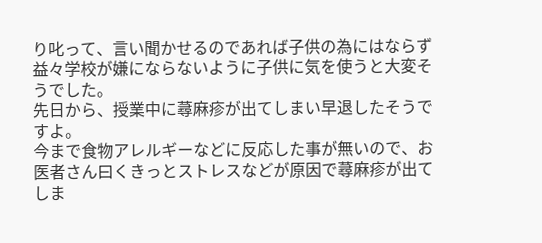り叱って、言い聞かせるのであれば子供の為にはならず益々学校が嫌にならないように子供に気を使うと大変そうでした。
先日から、授業中に蕁麻疹が出てしまい早退したそうですよ。
今まで食物アレルギーなどに反応した事が無いので、お医者さん曰くきっとストレスなどが原因で蕁麻疹が出てしま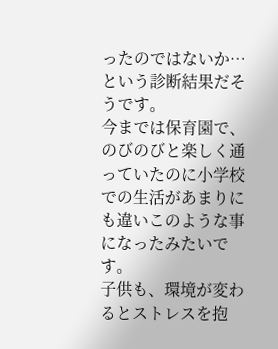ったのではないか…という診断結果だそうです。
今までは保育園で、のびのびと楽しく通っていたのに小学校での生活があまりにも違いこのような事になったみたいです。
子供も、環境が変わるとストレスを抱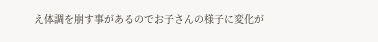え体調を崩す事があるのでお子さんの様子に変化が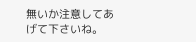無いか注意してあげて下さいね。